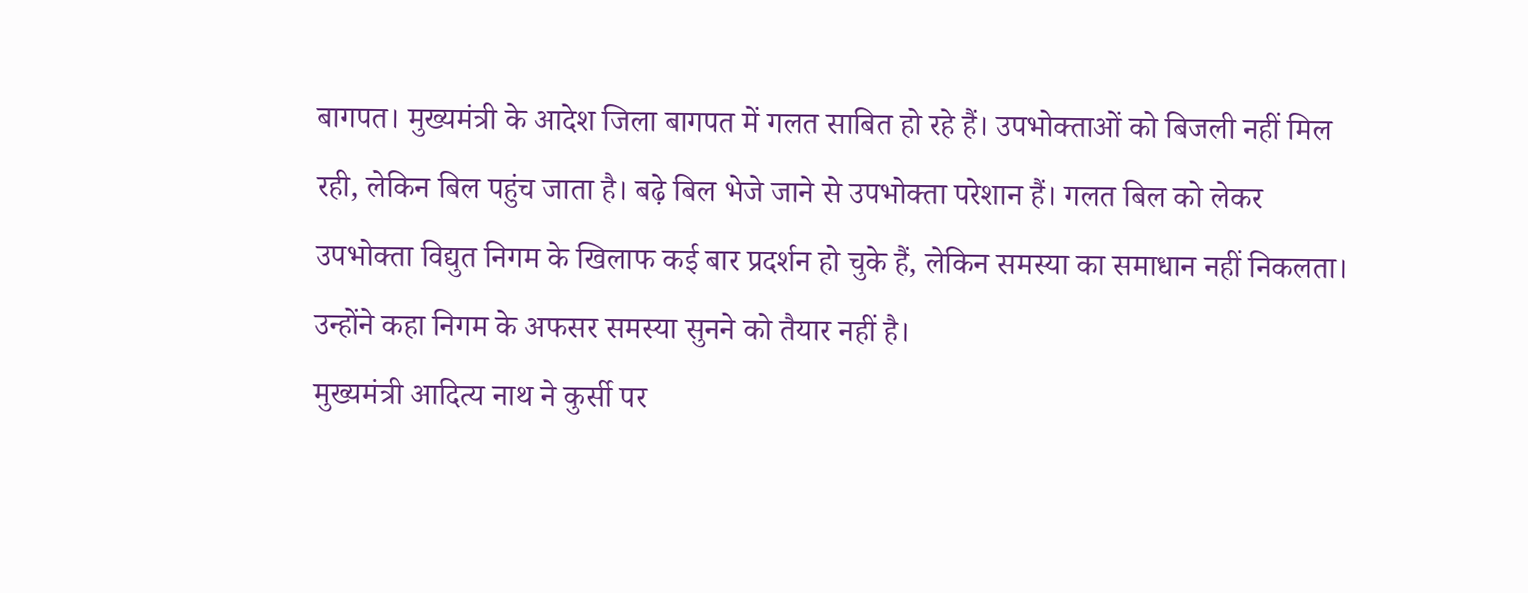बागपत। मुख्यमंत्री के आदेश जिला बागपत में गलत साबित हो रहे हैं। उपभोक्ताओं को बिजली नहीं मिल रही, लेकिन बिल पहुंच जाता है। बढ़े बिल भेजे जाने से उपभोक्ता परेशान हैं। गलत बिल को लेकर उपभोक्ता विद्युत निगम के खिलाफ कई बार प्रदर्शन हो चुके हैं, लेकिन समस्या का समाधान नहीं निकलता। उन्होंने कहा निगम के अफसर समस्या सुनने को तैयार नहीं है।
मुख्यमंत्री आदित्य नाथ ने कुर्सी पर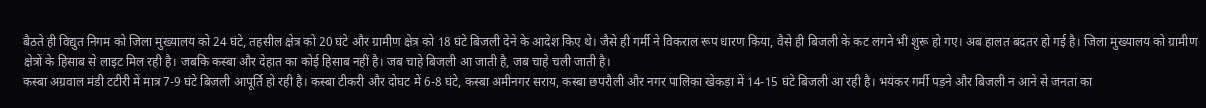बैठते ही विद्युत निगम को जिला मुख्यालय को 24 घंटे, तहसील क्षेत्र को 20 घंटे और ग्रामीण क्षेत्र को 18 घंटे बिजली देने के आदेश किए थे। जैसे ही गर्मी ने विकराल रूप धारण किया, वैसे ही बिजली के कट लगने भी शुरू हो गए। अब हालत बदतर हो गई है। जिला मुख्यालय को ग्रामीण क्षेत्रों के हिसाब से लाइट मिल रही है। जबकि कस्बा और देहात का कोई हिसाब नहीं है। जब चाहे बिजली आ जाती है, जब चाहे चली जाती है।
कस्बा अग्रवाल मंडी टटीरी में मात्र 7-9 घंटे बिजली आपूर्ति हो रही है। कस्बा टीकरी और दोघट में 6-8 घंटे, कस्बा अमीनगर सराय, कस्बा छपरौली और नगर पालिका खेकड़ा में 14-15 घंटे बिजली आ रही है। भयंकर गर्मी पड़ने और बिजली न आने से जनता का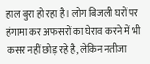हाल बुरा हो रहा है। लोग बिजली घरों पर हंगामा कर अफसरों का घेराव करने में भी कसर नहीं छोड़ रहे है, लेकिन नतीजा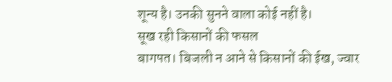शून्य है। उनकी सुनने वाला कोई नहीं है।
सूख रही किसानों की फसल
बागपत। बिजली न आने से किसानों की ईख, ज्वार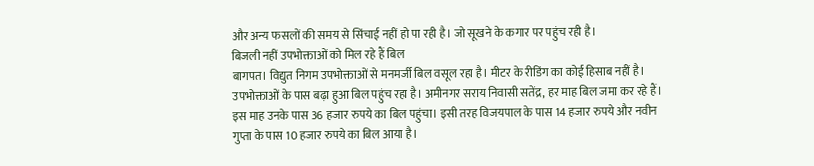और अन्य फसलों की समय से सिंचाई नहीं हो पा रही है। जो सूखने के कगार पर पहुंच रही है।
बिजली नहीं उपभोक्ताओं को मिल रहे हैं बिल
बागपत। विद्युत निगम उपभोक्ताओं से मनमर्जी बिल वसूल रहा है। मीटर के रीडिंग का कोई हिसाब नहीं है। उपभोक्ताओं के पास बढ़ा हुआ बिल पहुंच रहा है। अमीनगर सराय निवासी सतेंद्र, हर माह बिल जमा कर रहे हैं। इस माह उनके पास 36 हजार रुपये का बिल पहुंचा। इसी तरह विजयपाल के पास 14 हजार रुपये और नवीन गुप्ता के पास 10 हजार रुपये का बिल आया है।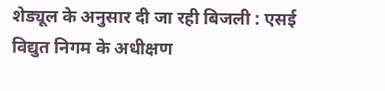शेड्यूल के अनुसार दी जा रही बिजली : एसई
विद्युत निगम के अधीक्षण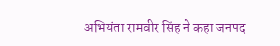अभियंता रामवीर सिंह ने कहा जनपद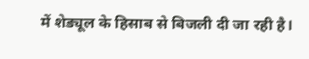में शेड्यूल के हिसाब से बिजली दी जा रही है।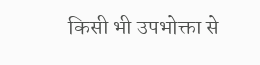किसी भी उपभोक्ता से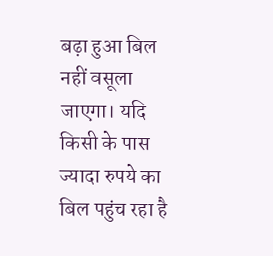बढ़ा हुआ बिल नहीं वसूला जाएगा। यदि किसी के पास ज्यादा रुपये का बिल पहुंच रहा है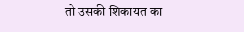तो उसकी शिकायत का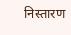निस्तारण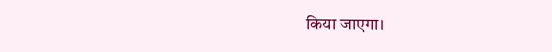किया जाएगा।